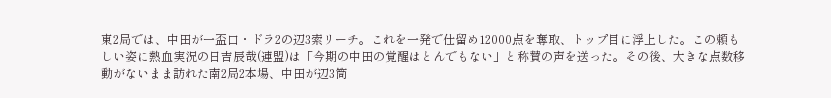東2局では、中田が一盃口・ドラ2の辺3索リーチ。これを一発で仕留め12000点を奪取、トップ目に浮上した。この頼もしい姿に熱血実況の日吉辰哉(連盟)は「今期の中田の覚醒はとんでもない」と称賛の声を送った。その後、大きな点数移動がないまま訪れた南2局2本場、中田が辺3筒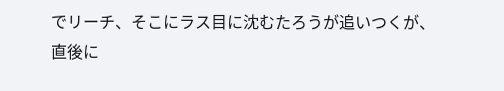でリーチ、そこにラス目に沈むたろうが追いつくが、直後に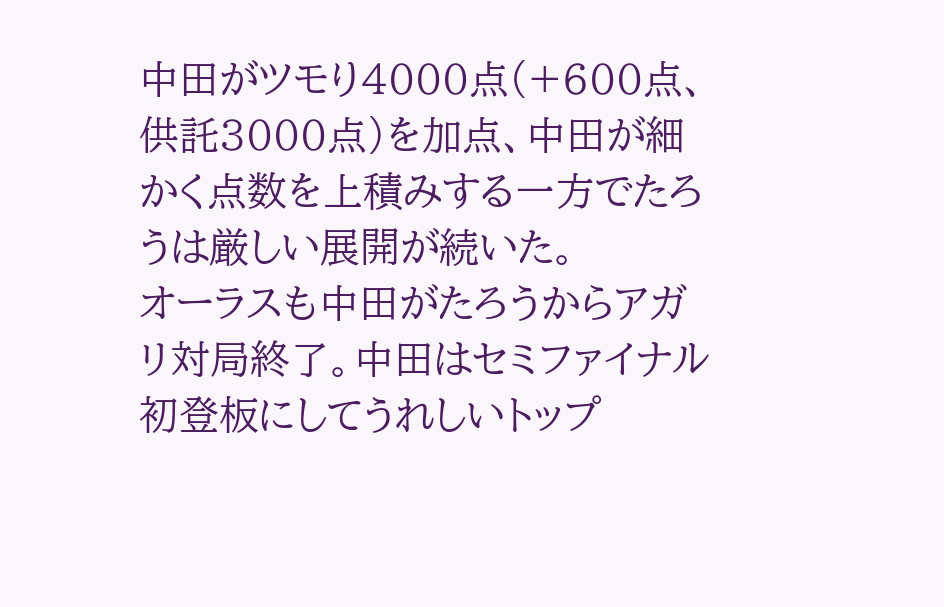中田がツモり4000点(+600点、供託3000点)を加点、中田が細かく点数を上積みする一方でたろうは厳しい展開が続いた。
オーラスも中田がたろうからアガリ対局終了。中田はセミファイナル初登板にしてうれしいトップ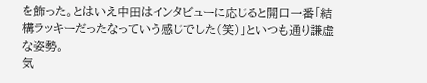を飾った。とはいえ中田はインタビューに応じると開口一番「結構ラッキーだったなっていう感じでした(笑)」といつも通り謙虚な姿勢。
気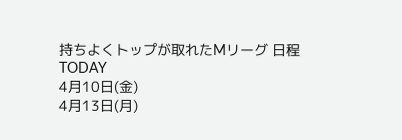持ちよくトップが取れたMリーグ 日程
TODAY
4月10日(金)
4月13日(月)